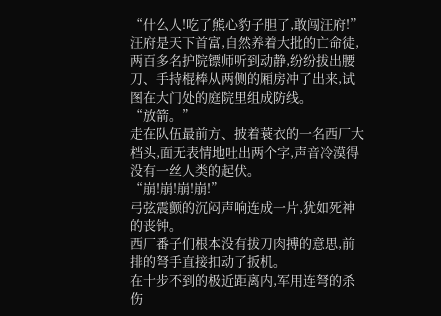“什么人!吃了熊心豹子胆了,敢闯汪府!”
汪府是天下首富,自然养着大批的亡命徒,两百多名护院镖师听到动静,纷纷拔出腰刀、手持棍棒从两侧的厢房冲了出来,试图在大门处的庭院里组成防线。
“放箭。”
走在队伍最前方、披着蓑衣的一名西厂大档头,面无表情地吐出两个字,声音冷漠得没有一丝人类的起伏。
“崩!崩!崩!崩!”
弓弦震颤的沉闷声响连成一片,犹如死神的丧钟。
西厂番子们根本没有拔刀肉搏的意思,前排的弩手直接扣动了扳机。
在十步不到的极近距离内,军用连弩的杀伤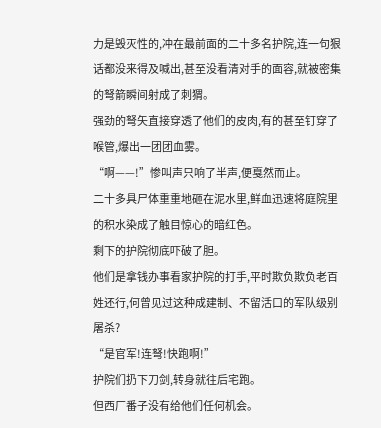力是毁灭性的,冲在最前面的二十多名护院,连一句狠话都没来得及喊出,甚至没看清对手的面容,就被密集的弩箭瞬间射成了刺猬。
强劲的弩矢直接穿透了他们的皮肉,有的甚至钉穿了喉管,爆出一团团血雾。
“啊——!”惨叫声只响了半声,便戛然而止。
二十多具尸体重重地砸在泥水里,鲜血迅速将庭院里的积水染成了触目惊心的暗红色。
剩下的护院彻底吓破了胆。
他们是拿钱办事看家护院的打手,平时欺负欺负老百姓还行,何曾见过这种成建制、不留活口的军队级别屠杀?
“是官军!连弩!快跑啊!”
护院们扔下刀剑,转身就往后宅跑。
但西厂番子没有给他们任何机会。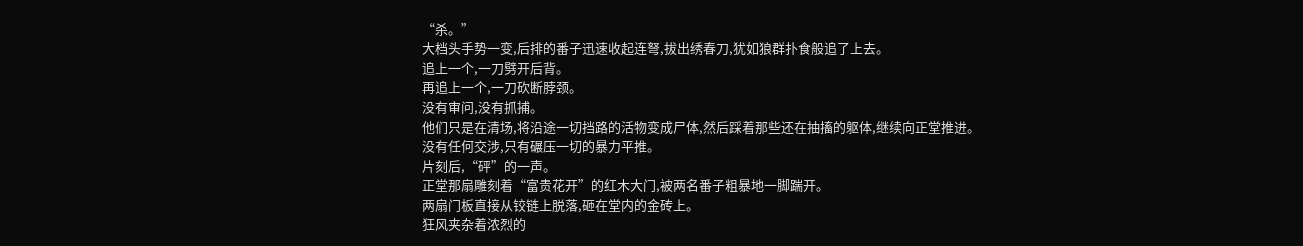“杀。”
大档头手势一变,后排的番子迅速收起连弩,拔出绣春刀,犹如狼群扑食般追了上去。
追上一个,一刀劈开后背。
再追上一个,一刀砍断脖颈。
没有审问,没有抓捕。
他们只是在清场,将沿途一切挡路的活物变成尸体,然后踩着那些还在抽搐的躯体,继续向正堂推进。
没有任何交涉,只有碾压一切的暴力平推。
片刻后,“砰”的一声。
正堂那扇雕刻着“富贵花开”的红木大门,被两名番子粗暴地一脚踹开。
两扇门板直接从铰链上脱落,砸在堂内的金砖上。
狂风夹杂着浓烈的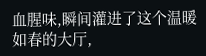血腥味,瞬间灌进了这个温暖如春的大厅,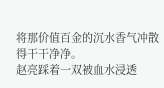将那价值百金的沉水香气冲散得干干净净。
赵亮踩着一双被血水浸透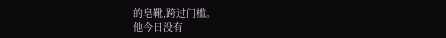的皂靴,跨过门槛。
他今日没有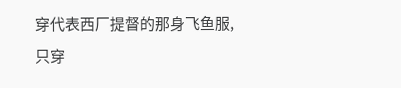穿代表西厂提督的那身飞鱼服,只穿